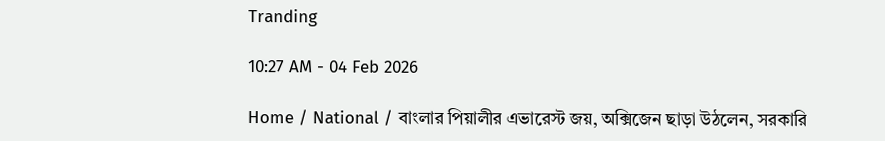Tranding

10:27 AM - 04 Feb 2026

Home / National / বাংলার পিয়ালীর এভারেস্ট জয়, অক্সিজেন ছাড়া উঠলেন, সরকারি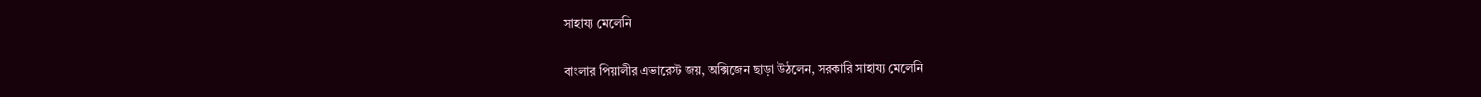সাহায্য মেলেনি

বাংলার পিয়ালীর এভারেস্ট জয়, অক্সিজেন ছাড়া উঠলেন, সরকারি সাহায্য মেলেনি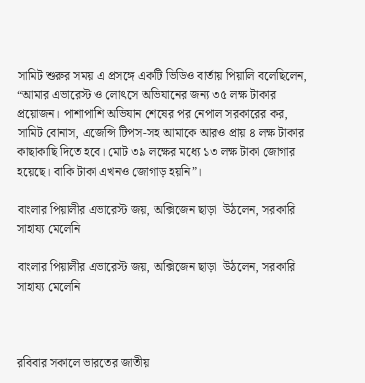সামিট শুরুর সময় এ প্রসঙ্গে একটি ভিডিও বার্তায় পিয়ালি বলেছিলেন, “আমার এভারেস্ট ও লোৎসে অভিযানের জন্য ৩৫ লক্ষ টাকার প্রয়োজন। পাশাপাশি অভিযান শেষের পর নেপাল সরকারের কর, সামিট বোনাস, এজেন্সি টিপস-সহ আমাকে আরও প্রায় ৪ লক্ষ টাকার কাছাকাছি দিতে হবে। মোট ৩৯ লক্ষের মধ্যে ১৩ লক্ষ টাকা জোগার হয়েছে। বাকি টাকা এখনও জোগাড় হয়নি”।

বাংলার পিয়ালীর এভারেস্ট জয়, অক্সিজেন ছাড়া  উঠলেন, সরকারি সাহায্য মেলেনি

বাংলার পিয়ালীর এভারেস্ট জয়, অক্সিজেন ছাড়া  উঠলেন, সরকারি সাহায্য মেলেনি



রবিবার সকালে ভারতের জাতীয়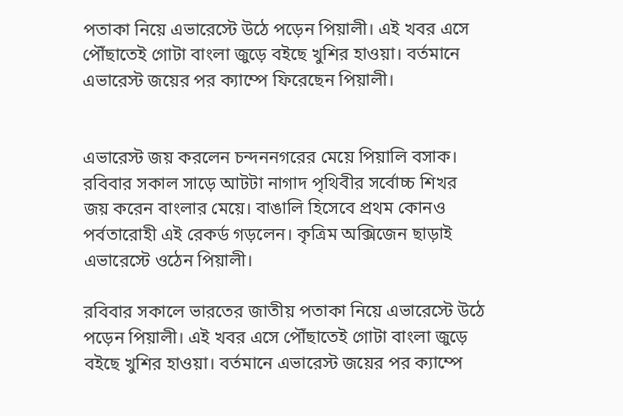পতাকা নিয়ে এভারেস্টে উঠে পড়েন পিয়ালী। এই খবর এসে পৌঁছাতেই গোটা বাংলা জুড়ে বইছে খুশির হাওয়া। বর্তমানে এভারেস্ট জয়ের পর ক্যাম্পে ফিরেছেন পিয়ালী।


এভারেস্ট জয় করলেন চন্দননগরের মেয়ে পিয়ালি বসাক। রবিবার সকাল সাড়ে আটটা নাগাদ পৃথিবীর সর্বোচ্চ শিখর জয় করেন বাংলার মেয়ে। বাঙালি হিসেবে প্রথম কোনও পর্বতারোহী এই রেকর্ড গড়লেন। কৃত্রিম অক্সিজেন ছাড়াই এভারেস্টে ওঠেন পিয়ালী।

রবিবার সকালে ভারতের জাতীয় পতাকা নিয়ে এভারেস্টে উঠে পড়েন পিয়ালী। এই খবর এসে পৌঁছাতেই গোটা বাংলা জুড়ে বইছে খুশির হাওয়া। বর্তমানে এভারেস্ট জয়ের পর ক্যাম্পে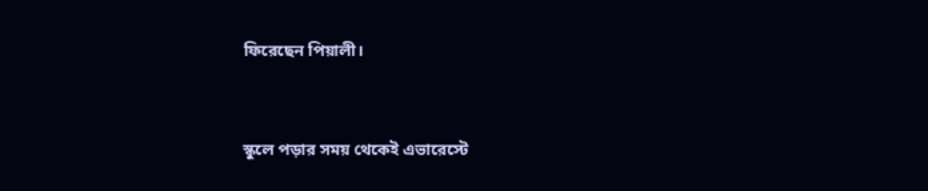ফিরেছেন পিয়ালী।


স্কুলে পড়ার সময় থেকেই এভারেস্টে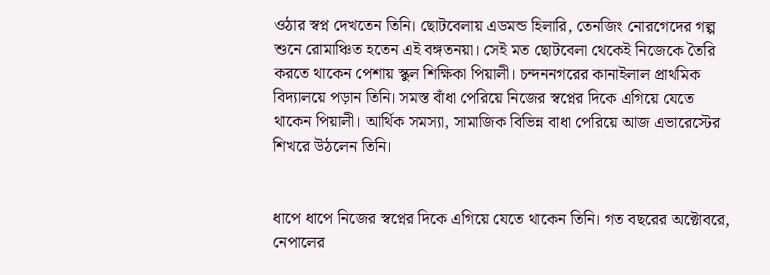ওঠার স্বপ্ন দেখতেন তিনি। ছোটবেলায় এডমন্ড হিলারি, তেনজিং নোরগেদের গল্প শুনে রোমাঞ্চিত হতেন এই বঙ্গতনয়া। সেই মত ছোটবেলা থেকেই নিজেকে তৈরি করতে থাকেন পেশায় স্কুল শিক্ষিকা পিয়ালী। চন্দননগরের কানাইলাল প্রাথমিক বিদ্যালয়ে পড়ান তিনি। সমস্ত বাঁধা পেরিয়ে নিজের স্বপ্নের দিকে এগিয়ে যেতে থাকেন পিয়ালী। আর্থিক সমস্যা, সামাজিক বিভিন্ন বাধা পেরিয়ে আজ এভারেস্টের শিখরে উঠলেন তিনি।


ধাপে ধাপে নিজের স্বপ্নের দিকে এগিয়ে যেতে থাকেন তিনি। গত বছরের অক্টোবরে, নেপালের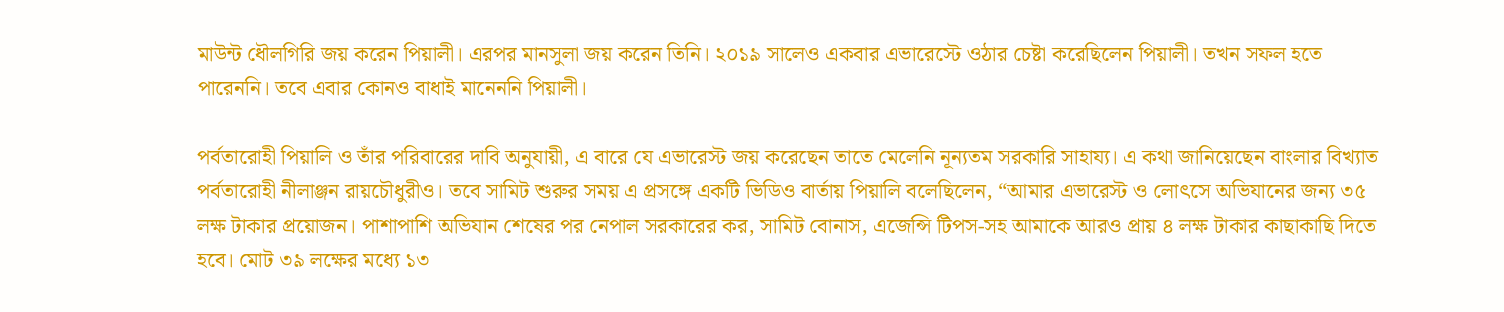মাউন্ট ধৌলগিরি জয় করেন পিয়ালী। এরপর মানসুলা জয় করেন তিনি। ২০১৯ সালেও একবার এভারেস্টে ওঠার চেষ্টা করেছিলেন পিয়ালী। তখন সফল হতে পারেননি। তবে এবার কোনও বাধাই মানেননি পিয়ালী।

পর্বতারোহী পিয়ালি ও তাঁর পরিবারের দাবি অনুযায়ী, এ বারে যে এভারেস্ট জয় করেছেন তাতে মেলেনি নূন্যতম সরকারি সাহায্য। এ কথা জানিয়েছেন বাংলার বিখ্যাত পর্বতারোহী নীলাঞ্জন রায়চৌধুরীও। তবে সামিট শুরুর সময় এ প্রসঙ্গে একটি ভিডিও বার্তায় পিয়ালি বলেছিলেন, “আমার এভারেস্ট ও লোৎসে অভিযানের জন্য ৩৫ লক্ষ টাকার প্রয়োজন। পাশাপাশি অভিযান শেষের পর নেপাল সরকারের কর, সামিট বোনাস, এজেন্সি টিপস-সহ আমাকে আরও প্রায় ৪ লক্ষ টাকার কাছাকাছি দিতে হবে। মোট ৩৯ লক্ষের মধ্যে ১৩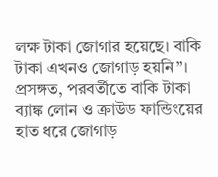লক্ষ টাকা জোগার হয়েছে। বাকি টাকা এখনও জোগাড় হয়নি”। প্রসঙ্গত, পরবর্তীতে বাকি টাকা ব্যাঙ্ক লোন ও ক্রাউড ফান্ডিংয়ের হাত ধরে জোগাড়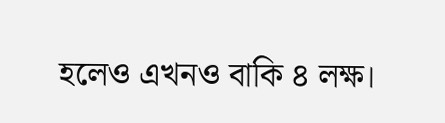হলেও এখনও বাকি ৪ লক্ষ।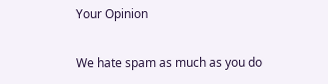Your Opinion

We hate spam as much as you do